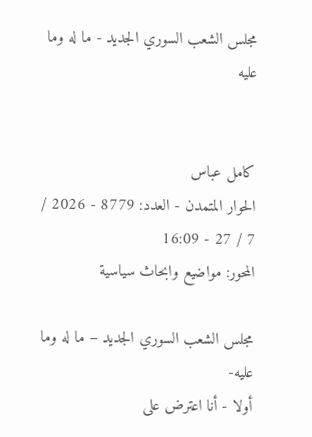مجلس الشعب السوري الجديد - ما له وما عليه


كامل عباس
الحوار المتمدن - العدد: 8779 - 2026 / 7 / 27 - 16:09
المحور: مواضيع وابحاث سياسية

مجلس الشعب السوري الجديد – ما له وما عليه-
أولا - أنا اعترض على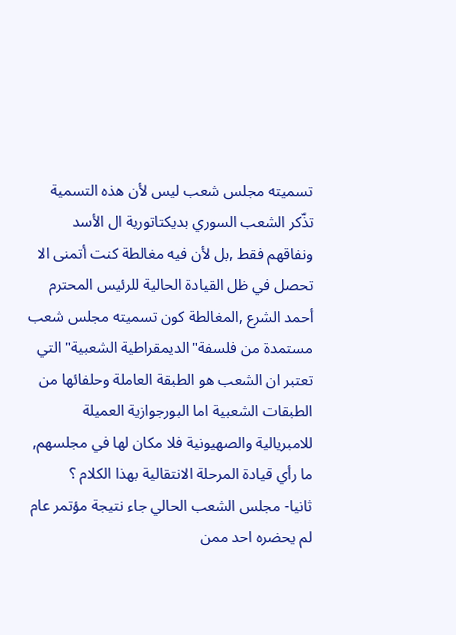تسميته مجلس شعب ليس لأن هذه التسمية تذّكر الشعب السوري بديكتاتورية ال الأسد ونفاقهم فقط ,بل لأن فيه مغالطة كنت أتمنى الا تحصل في ظل القيادة الحالية للرئيس المحترم أحمد الشرع ,المغالطة كون تسميته مجلس شعب مستمدة من فلسفة"الديمقراطية الشعبية" التي تعتبر ان الشعب هو الطبقة العاملة وحلفائها من الطبقات الشعبية اما البورجوازية العميلة للامبريالية والصهيونية فلا مكان لها في مجلسهم, ما رأي قيادة المرحلة الانتقالية بهذا الكلام ؟
ثانيا- مجلس الشعب الحالي جاء نتيجة مؤتمر عام لم يحضره احد ممن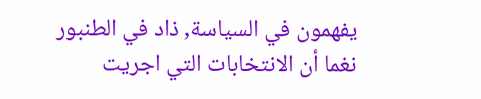يفهمون في السياسة, ذاد في الطنبور نغما أن الانتخابات التي اجريت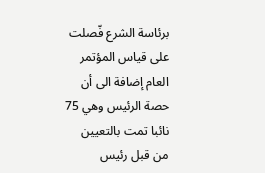برئاسة الشرع فّصلت على قياس المؤتمر العام إضافة الى أن حصة الرئيس وهي 75 نائبا تمت بالتعيين من قبل رئيس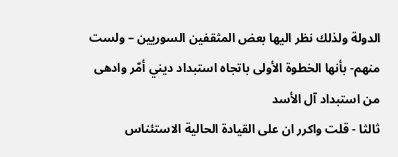الدولة ولذلك نظر اليها بعض المثقفين السوريين – ولست منهم- بأنها الخطوة الأولى باتجاه استبداد ديني أمّر وادهى من استبداد آل الأسد
ثالثا - قلت واكرر ان على القيادة الحالية الاستئناس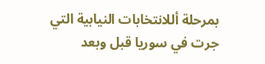بمرحلة أللانتخابات النيابية التي جرت في سوريا قبل وبعد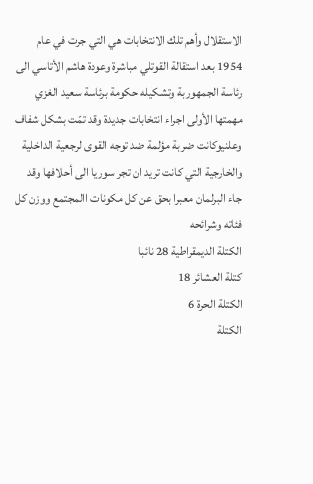الاستقلال وأهم تلك الانتخابات هي التي جرت في عام 1954 بعد استقالة القوتلي مباشرة وعودة هاشم الأتاسي الى رئاسة الجمهوربة وتشكيله حكومة برئاسة سعيد الغزي مهمتها الأولى اجراء انتخابات جديدة وقد تمّت بشكل شفاف وعلنيوكانت ضربة مؤلمة ضد توجه القوى لرجعية الداخلية والخارجية التي كانت تريد ان تجر سوريا الى أحلافها وقد جاء البرلمان معبرا بحق عن كل مكونات االمجتمع ووزن كل فئاته وشرائحه
الكتلة الديمقراطية 28 نائبا
كتلة العشائر 18
الكتلة الحرة 6
الكتلة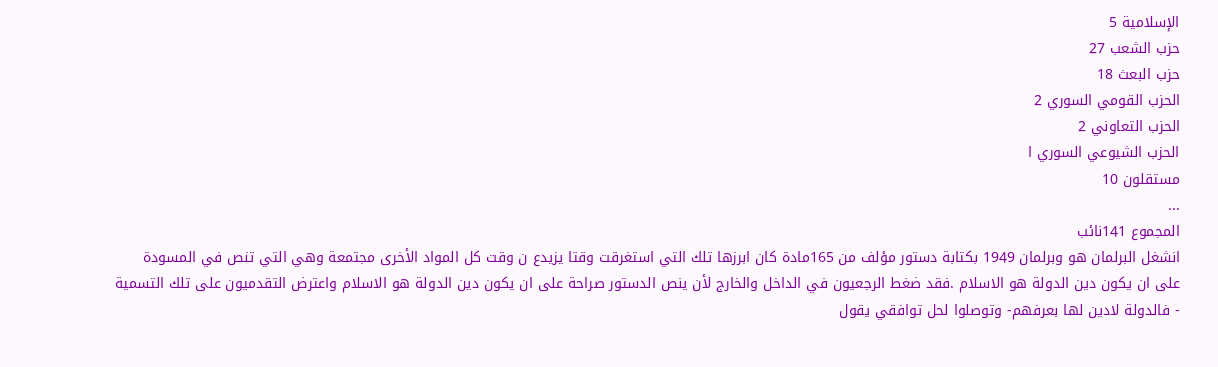الإسلامية 5
حزب الشعب 27
حزب البعث 18
الحزب القومي السوري 2
الحزب التعاوني 2
الحزب الشيوعي السوري ا
مستقلون 10
...
المجموع 141نائب
انشغل البرلمان هو وبرلمان 1949 بكتابة دستور مؤلف من 165مادة كان ابرزها تلك التي استغرقت وقتا يزيدع ن وقت كل المواد الأخرى مجتمعة وهي التي تنص في المسودة على ان يكون دين الدولة هو الاسلام .فقد ضغط الرجعيون في الداخل والخارج لأن ينص الدستور صراحة على ان يكون دين الدولة هو الاسلام واعترض التقدميون على تلك التسمية - فالدولة لادين لها بعرفهم- وتوصلوا لحل توافقي يقول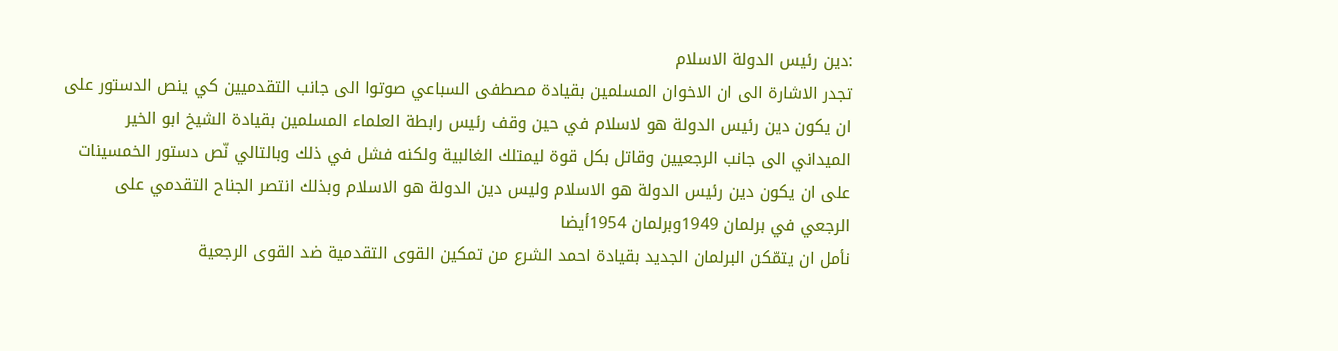:دين رئيس الدولة الاسلام
تجدر الاشارة الى ان الاخوان المسلمين بقيادة مصطفى السباعي صوتوا الى جانب التقدميين كي ينص الدستور على ان يكون دين رئيس الدولة هو لاسلام في حين وقف رئيس رابطة العلماء المسلمين بقيادة الشيخ ابو الخير الميداني الى جانب الرجعيين وقاتل بكل قوة ليمتلك الغالبية ولكنه فشل في ذلك وبالتالي نّص دستور الخمسينات على ان يكون دين رئيس الدولة هو الاسلام وليس دين الدولة هو الاسلام وبذلك انتصر الجناح التقدمي على الرجعي في برلمان 1949وبرلمان 1954أيضا
نأمل ان يتمّكن البرلمان الجديد بقيادة احمد الشرع من تمكين القوى التقدمية ضد القوى الرجعية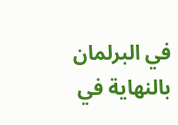في البرلمان بالنهاية في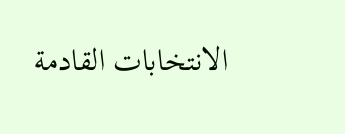الانتخابات القادمة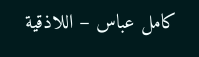كامل عباس – اللاذقية